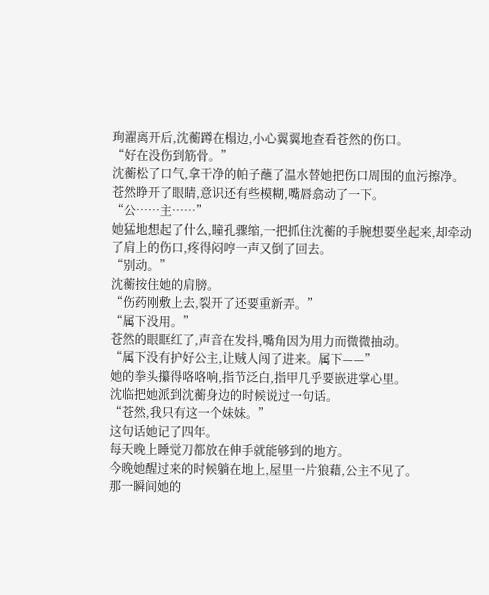珣濯离开后,沈蘅蹲在榻边,小心翼翼地查看苍然的伤口。
“好在没伤到筋骨。”
沈蘅松了口气,拿干净的帕子蘸了温水替她把伤口周围的血污擦净。
苍然睁开了眼睛,意识还有些模糊,嘴唇翕动了一下。
“公……主……”
她猛地想起了什么,瞳孔骤缩,一把抓住沈蘅的手腕想要坐起来,却牵动了肩上的伤口,疼得闷哼一声又倒了回去。
“别动。”
沈蘅按住她的肩膀。
“伤药刚敷上去,裂开了还要重新弄。”
“属下没用。”
苍然的眼眶红了,声音在发抖,嘴角因为用力而微微抽动。
“属下没有护好公主,让贼人闯了进来。属下——”
她的拳头攥得咯咯响,指节泛白,指甲几乎要嵌进掌心里。
沈临把她派到沈蘅身边的时候说过一句话。
“苍然,我只有这一个妹妹。”
这句话她记了四年。
每天晚上睡觉刀都放在伸手就能够到的地方。
今晚她醒过来的时候躺在地上,屋里一片狼藉,公主不见了。
那一瞬间她的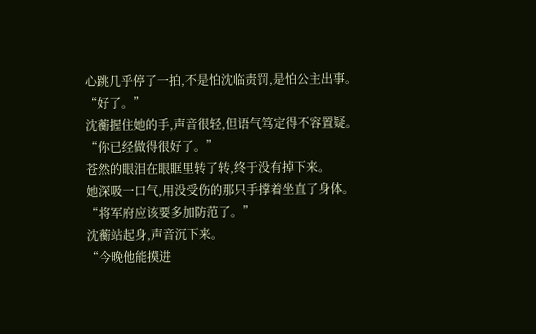心跳几乎停了一拍,不是怕沈临责罚,是怕公主出事。
“好了。”
沈蘅握住她的手,声音很轻,但语气笃定得不容置疑。
“你已经做得很好了。”
苍然的眼泪在眼眶里转了转,终于没有掉下来。
她深吸一口气,用没受伤的那只手撑着坐直了身体。
“将军府应该要多加防范了。”
沈蘅站起身,声音沉下来。
“今晚他能摸进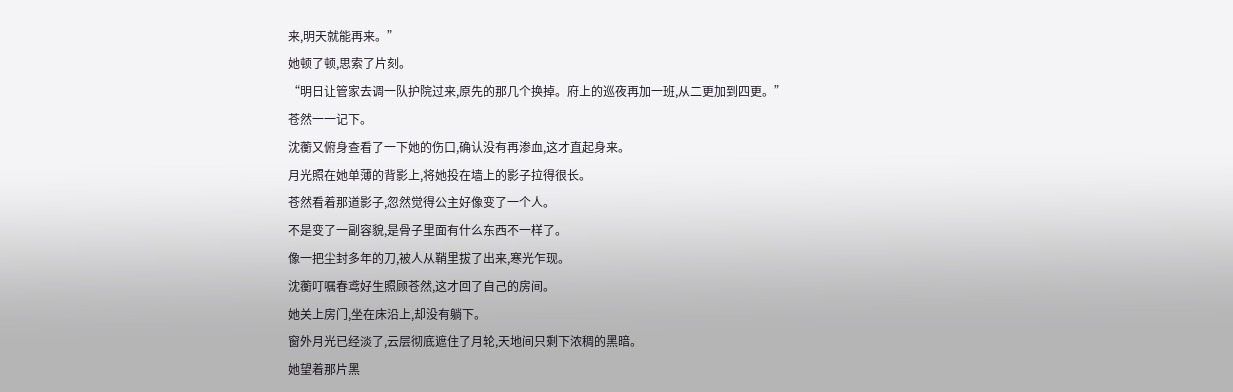来,明天就能再来。”
她顿了顿,思索了片刻。
“明日让管家去调一队护院过来,原先的那几个换掉。府上的巡夜再加一班,从二更加到四更。”
苍然一一记下。
沈蘅又俯身查看了一下她的伤口,确认没有再渗血,这才直起身来。
月光照在她单薄的背影上,将她投在墙上的影子拉得很长。
苍然看着那道影子,忽然觉得公主好像变了一个人。
不是变了一副容貌,是骨子里面有什么东西不一样了。
像一把尘封多年的刀,被人从鞘里拔了出来,寒光乍现。
沈蘅叮嘱春鸢好生照顾苍然,这才回了自己的房间。
她关上房门,坐在床沿上,却没有躺下。
窗外月光已经淡了,云层彻底遮住了月轮,天地间只剩下浓稠的黑暗。
她望着那片黑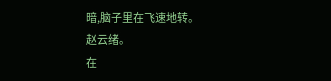暗,脑子里在飞速地转。
赵云绪。
在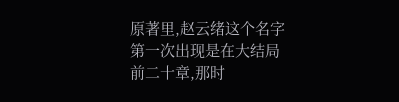原著里,赵云绪这个名字第一次出现是在大结局前二十章,那时